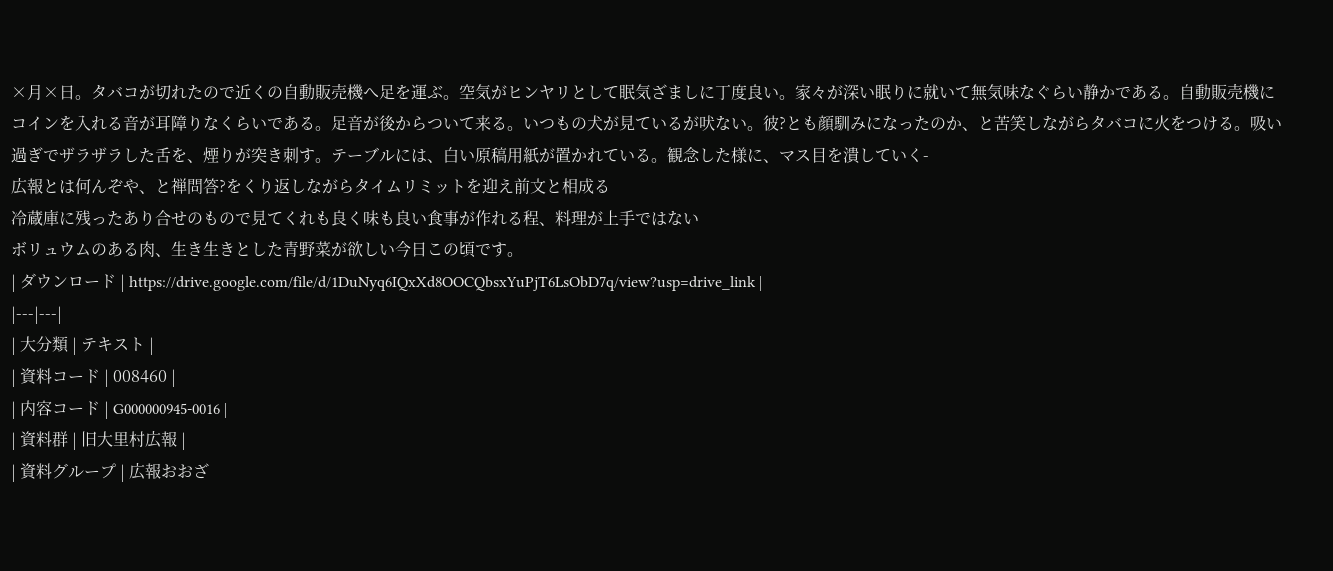×月×日。タバコが切れたので近くの自動販売機へ足を運ぶ。空気がヒンヤリとして眠気ざましに丁度良い。家々が深い眠りに就いて無気味なぐらい静かである。自動販売機にコインを入れる音が耳障りなくらいである。足音が後からついて来る。いつもの犬が見ているが吠ない。彼?とも顔馴みになったのか、と苦笑しながらタバコに火をつける。吸い過ぎでザラザラした舌を、煙りが突き刺す。テーブルには、白い原稿用紙が置かれている。観念した様に、マス目を潰していく-
広報とは何んぞや、と禅問答?をくり返しながらタイムリミットを迎え前文と相成る
冷蔵庫に残ったあり合せのもので見てくれも良く味も良い食事が作れる程、料理が上手ではない
ボリュウムのある肉、生き生きとした青野菜が欲しい今日この頃です。
| ダウンロード | https://drive.google.com/file/d/1DuNyq6IQxXd8OOCQbsxYuPjT6LsObD7q/view?usp=drive_link |
|---|---|
| 大分類 | テキスト |
| 資料コード | 008460 |
| 内容コード | G000000945-0016 |
| 資料群 | 旧大里村広報 |
| 資料グループ | 広報おおざ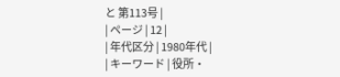と 第113号 |
| ページ | 12 |
| 年代区分 | 1980年代 |
| キーワード | 役所・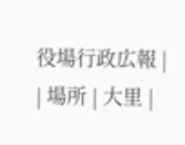役場行政広報 |
| 場所 | 大里 |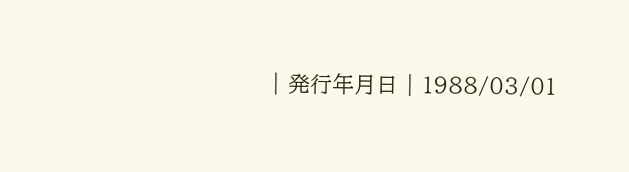| 発行年月日 | 1988/03/01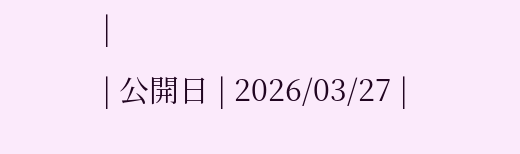|
| 公開日 | 2026/03/27 |